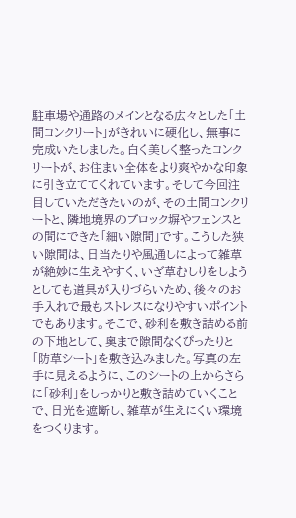駐車場や通路のメインとなる広々とした「土間コンクリート」がきれいに硬化し、無事に完成いたしました。白く美しく整ったコンクリートが、お住まい全体をより爽やかな印象に引き立ててくれています。そして今回注目していただきたいのが、その土間コンクリートと、隣地境界のブロック塀やフェンスとの間にできた「細い隙間」です。こうした狭い隙間は、日当たりや風通しによって雑草が絶妙に生えやすく、いざ草むしりをしようとしても道具が入りづらいため、後々のお手入れで最もストレスになりやすいポイントでもあります。そこで、砂利を敷き詰める前の下地として、奥まで隙間なくぴったりと「防草シート」を敷き込みました。写真の左手に見えるように、このシートの上からさらに「砂利」をしっかりと敷き詰めていくことで、日光を遮断し、雑草が生えにくい環境をつくります。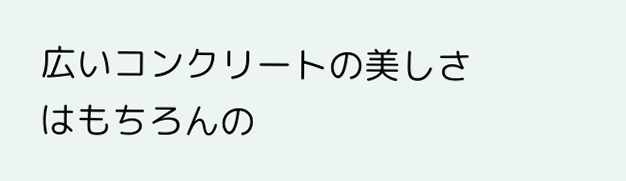広いコンクリートの美しさはもちろんの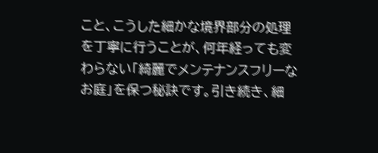こと、こうした細かな境界部分の処理を丁寧に行うことが、何年経っても変わらない「綺麗でメンテナンスフリーなお庭」を保つ秘訣です。引き続き、細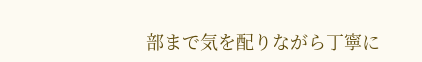部まで気を配りながら丁寧に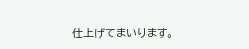仕上げてまいります。